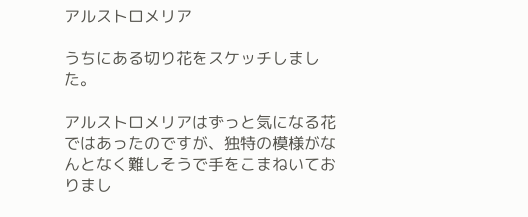アルストロメリア

うちにある切り花をスケッチしました。

アルストロメリアはずっと気になる花ではあったのですが、独特の模様がなんとなく難しそうで手をこまねいておりまし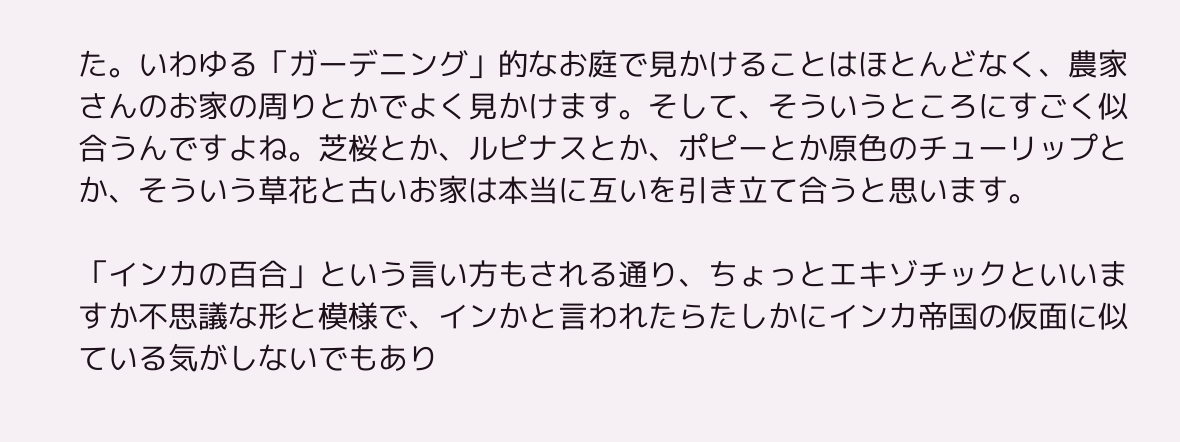た。いわゆる「ガーデニング」的なお庭で見かけることはほとんどなく、農家さんのお家の周りとかでよく見かけます。そして、そういうところにすごく似合うんですよね。芝桜とか、ルピナスとか、ポピーとか原色のチューリップとか、そういう草花と古いお家は本当に互いを引き立て合うと思います。

「インカの百合」という言い方もされる通り、ちょっとエキゾチックといいますか不思議な形と模様で、インかと言われたらたしかにインカ帝国の仮面に似ている気がしないでもあり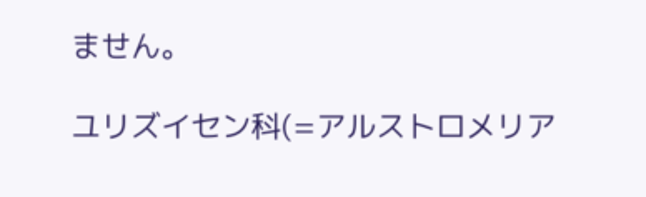ません。

ユリズイセン科(=アルストロメリア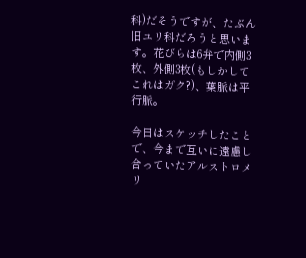科)だそうですが、たぶん旧ユリ科だろうと思います。花びらは6弁で内側3枚、外側3枚(もしかしてこれはガク?)、葉脈は平行脈。

今日はスケッチしたことで、今まで互いに遠慮し合っていたアルストロメリ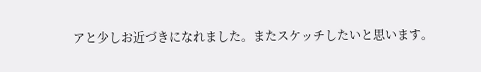アと少しお近づきになれました。またスケッチしたいと思います。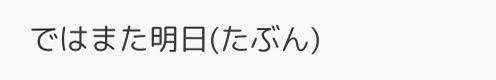ではまた明日(たぶん)